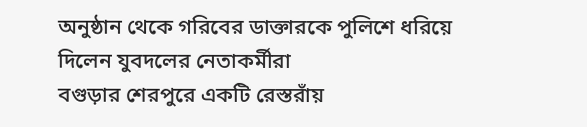অনুষ্ঠান থেকে গরিবের ডাক্তারকে পুলিশে ধরিয়ে দিলেন যুবদলের নেতাকর্মীরা
বগুড়ার শেরপুরে একটি রেস্তরাঁয়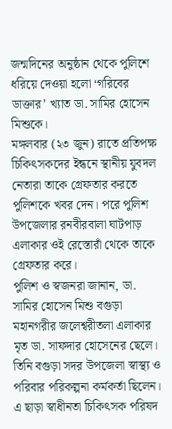জন্মদিনের অনুষ্ঠান থেকে পুলিশে ধরিয়ে দেওয়া হলো ‘গরিবের ডাক্তার’ খ্যাত ডা. সামির হোসেন মিশুকে।
মঙ্গলবার (২৩ জুন) রাতে প্রতিপক্ষ চিকিৎসকদের ইন্ধনে স্থানীয় যুবদল নেতারা তাকে গ্রেফতার করতে পুলিশকে খবর দেন। পরে পুলিশ উপজেলার রনবীরবালা ঘাটপাড় এলাকার ওই রেস্তোরাঁ থেকে তাকে গ্রেফতার করে।
পুলিশ ও স্বজনরা জানান, ডা. সামির হোসেন মিশু বগুড়া মহানগরীর জলেশ্বরীতলা এলাকার মৃত ডা. সাফদার হোসেনের ছেলে। তিনি বগুড়া সদর উপজেলা স্বাস্থ্য ও পরিবার পরিকল্পনা কর্মকর্তা ছিলেন। এ ছাড়া স্বাধীনতা চিকিৎসক পরিষদ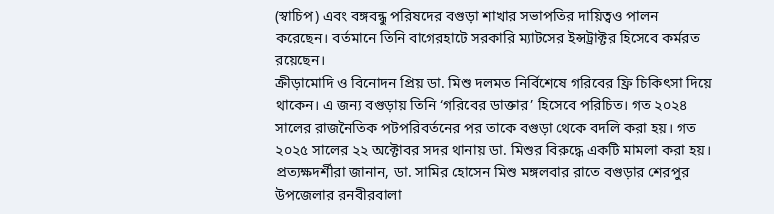(স্বাচিপ) এবং বঙ্গবন্ধু পরিষদের বগুড়া শাখার সভাপতির দায়িত্বও পালন করেছেন। বর্তমানে তিনি বাগেরহাটে সরকারি ম্যাটসের ইন্সট্রাক্টর হিসেবে কর্মরত রয়েছেন।
ক্রীড়ামোদি ও বিনোদন প্রিয় ডা. মিশু দলমত নির্বিশেষে গরিবের ফ্রি চিকিৎসা দিয়ে থাকেন। এ জন্য বগুড়ায় তিনি ‘গরিবের ডাক্তার’ হিসেবে পরিচিত। গত ২০২৪ সালের রাজনৈতিক পটপরিবর্তনের পর তাকে বগুড়া থেকে বদলি করা হয়। গত ২০২৫ সালের ২২ অক্টোবর সদর থানায় ডা. মিশুর বিরুদ্ধে একটি মামলা করা হয়।
প্রত্যক্ষদর্শীরা জানান, ডা. সামির হোসেন মিশু মঙ্গলবার রাতে বগুড়ার শেরপুর উপজেলার রনবীরবালা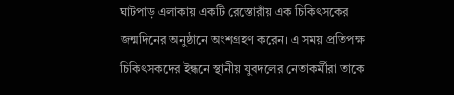ঘাটপাড় এলাকায় একটি রেস্তোরাঁয় এক চিকিৎসকের জন্মদিনের অনুষ্ঠানে অংশগ্রহণ করেন। এ সময় প্রতিপক্ষ চিকিৎসকদের ইন্ধনে স্থানীয় যুবদলের নেতাকর্মীরা তাকে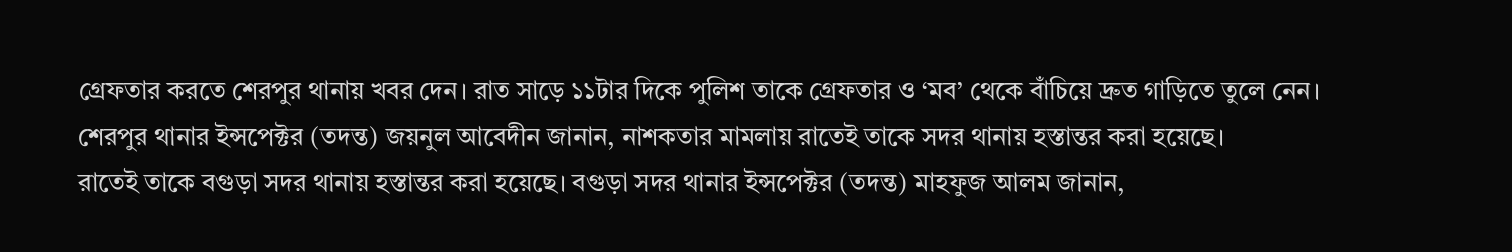গ্রেফতার করতে শেরপুর থানায় খবর দেন। রাত সাড়ে ১১টার দিকে পুলিশ তাকে গ্রেফতার ও ‘মব’ থেকে বাঁচিয়ে দ্রুত গাড়িতে তুলে নেন।
শেরপুর থানার ইন্সপেক্টর (তদন্ত) জয়নুল আবেদীন জানান, নাশকতার মামলায় রাতেই তাকে সদর থানায় হস্তান্তর করা হয়েছে।
রাতেই তাকে বগুড়া সদর থানায় হস্তান্তর করা হয়েছে। বগুড়া সদর থানার ইন্সপেক্টর (তদন্ত) মাহফুজ আলম জানান,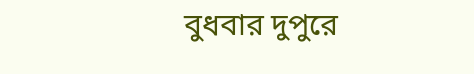বুধবার দুপুরে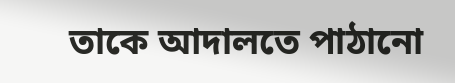তাকে আদালতে পাঠানো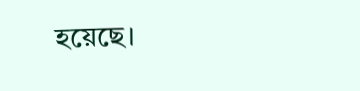হয়েছে।